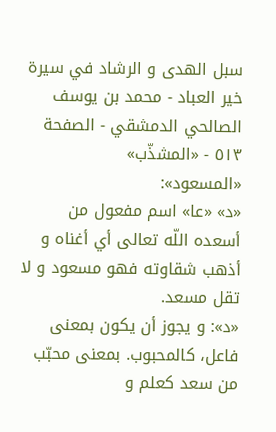سبل الهدى و الرشاد في سيرة خير العباد - محمد بن يوسف الصالحي الدمشقي - الصفحة ٥١٣ - «المشذّب»
«المسعود»:
«د» «عا» اسم مفعول من أسعده اللّه تعالى أي أغناه و أذهب شقاوته فهو مسعود و لا تقل مسعد.
«د»: و يجوز أن يكون بمعنى فاعل، كالمحبوب. بمعنى محبّب من سعد كعلم و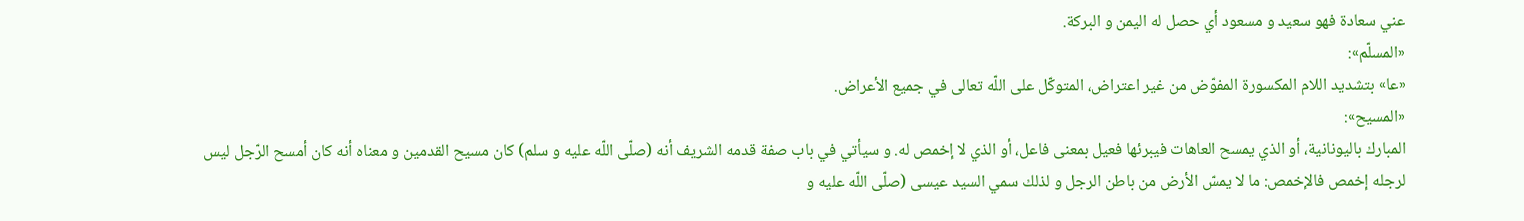عني سعادة فهو سعيد و مسعود أي حصل له اليمن و البركة.
«المسلّم»:
«عا» بتشديد اللام المكسورة المفوّض من غير اعتراض، المتوكّل على اللّه تعالى في جميع الأعراض.
«المسيح»:
المبارك باليونانية، أو الذي يمسح العاهات فيبرئها فعيل بمعنى فاعل، أو الذي لا إخمص له. و سيأتي في باب صفة قدمه الشريف أنه (صلّى اللّه عليه و سلم) كان مسيح القدمين و معناه أنه كان أمسح الرّجل ليس لرجله إخمص فالإخمص: ما لا يمسّ الأرض من باطن الرجل و لذلك سمي السيد عيسى (صلّى اللّه عليه و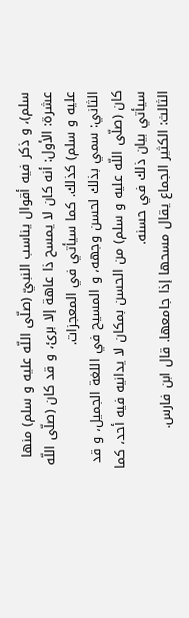سلم)، و ذكر فيه أقوال يناسب النبيّ (صلّى اللّه عليه و سلم) منها عشرة: الأول: أنه كان لا يمسح ذا عاهة إلا برئ، و قد كان (صلّى اللّه عليه و سلم) كذلك. كما سيأتي في المعجزات.
الثاني: سمي بذلك لحسن وجهه، و المسيح في اللغة الجميل، و قد كان (صلّى اللّه عليه و سلم) من الحسن بمكان لا يدانيه فيه أحد، كما سيأتي بيان ذلك في حسنه.
الثالث: الكثير الجماع يقال مسحها إذا جامعها. قال ابن فارس.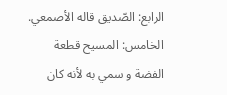الرابع: الصّديق قاله الأصمعي. الخامس: المسيح قطعة الفضة و سمي به لأنه كان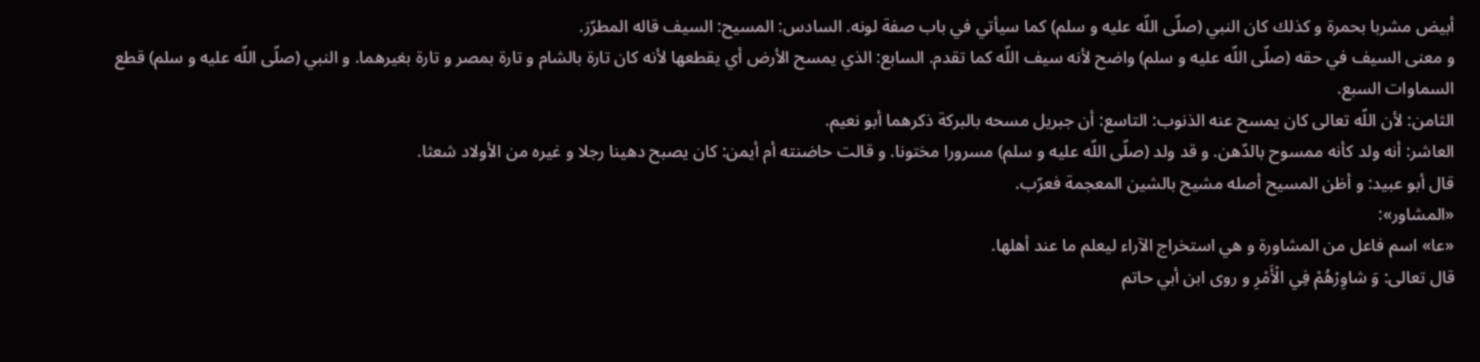أبيض مشربا بحمرة و كذلك كان النبي (صلّى اللّه عليه و سلم) كما سيأتي في باب صفة لونه. السادس: المسيح: السيف قاله المطرّز.
و معنى السيف في حقه (صلّى اللّه عليه و سلم) واضح لأنه سيف اللّه كما تقدم. السابع: الذي يمسح الأرض أي يقطعها لأنه كان تارة بالشام و تارة بمصر و تارة بغيرهما. و النبي (صلّى اللّه عليه و سلم) قطع السماوات السبع.
الثامن: لأن اللّه تعالى كان يمسح عنه الذنوب: التاسع: أن جبريل مسحه بالبركة ذكرهما أبو نعيم.
العاشر: أنه ولد كأنه ممسوح بالدّهن. و قد ولد (صلّى اللّه عليه و سلم) مسرورا مختونا. و قالت حاضنته أم أيمن: كان يصبح دهينا رجلا و غيره من الأولاد شعثا.
قال أبو عبيد: و أظن المسيح أصله مشيح بالشين المعجمة فعرّب.
«المشاور»:
«عا» اسم فاعل من المشاورة و هي استخراج الآراء ليعلم ما عند أهلها.
قال تعالى: وَ شاوِرْهُمْ فِي الْأَمْرِ و روى ابن أبي حاتم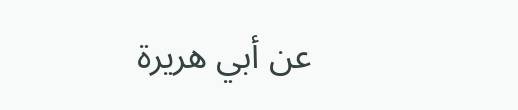عن أبي هريرة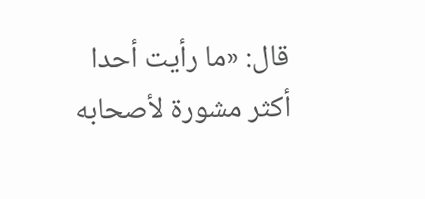قال: «ما رأيت أحدا أكثر مشورة لأصحابه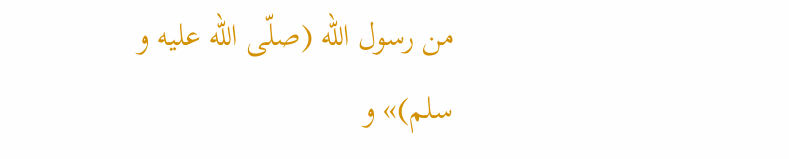من رسول اللّه (صلّى اللّه عليه و سلم)» و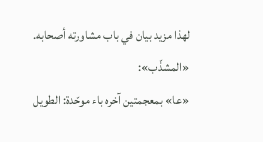لهذا مزيد بيان في باب مشاورته أصحابه.
«المشذّب»:
«عا» بمعجمتين آخره باء موحّدة: الطويل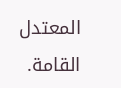المعتدل القامة.